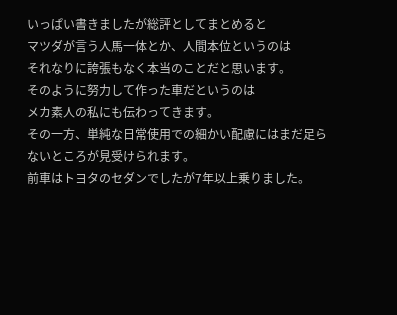いっぱい書きましたが総評としてまとめると
マツダが言う人馬一体とか、人間本位というのは
それなりに誇張もなく本当のことだと思います。
そのように努力して作った車だというのは
メカ素人の私にも伝わってきます。
その一方、単純な日常使用での細かい配慮にはまだ足らないところが見受けられます。
前車はトヨタのセダンでしたが7年以上乗りました。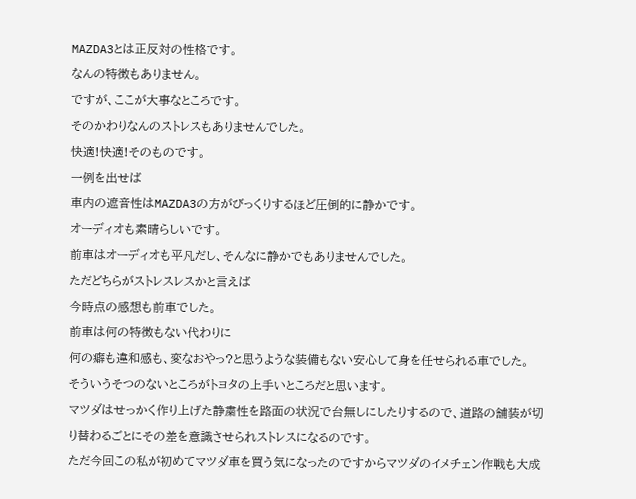MAZDA3とは正反対の性格です。
なんの特徴もありません。
ですが、ここが大事なところです。
そのかわりなんのストレスもありませんでした。
快適!快適!そのものです。
一例を出せば
車内の遮音性はMAZDA3の方がびっくりするほど圧倒的に静かです。
オーディオも素晴らしいです。
前車はオーディオも平凡だし、そんなに静かでもありませんでした。
ただどちらがストレスレスかと言えば
今時点の感想も前車でした。
前車は何の特徴もない代わりに
何の癖も違和感も、変なおやっ?と思うような装備もない安心して身を任せられる車でした。
そういうそつのないところがトヨタの上手いところだと思います。
マツダはせっかく作り上げた静粛性を路面の状況で台無しにしたりするので、道路の舗装が切り替わるごとにその差を意識させられストレスになるのです。
ただ今回この私が初めてマツダ車を買う気になったのですからマツダのイメチェン作戦も大成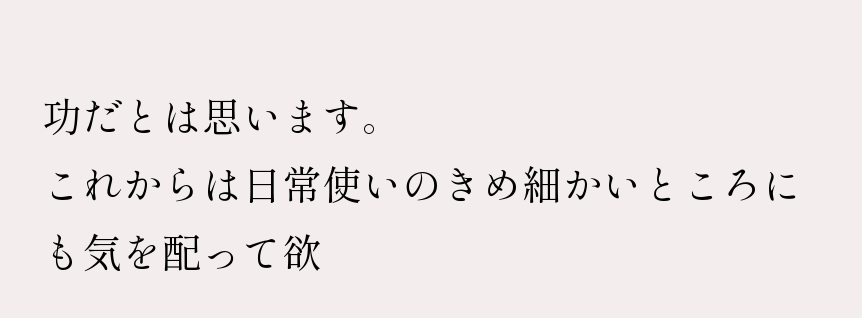功だとは思います。
これからは日常使いのきめ細かいところにも気を配って欲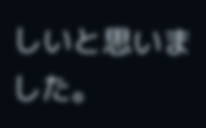しいと思いました。